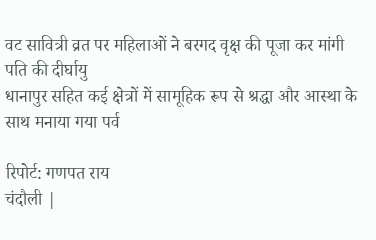वट सावित्री व्रत पर महिलाओं ने बरगद वृक्ष की पूजा कर मांगी पति की दीर्घायु
धानापुर सहित कई क्षेत्रों में सामूहिक रूप से श्रद्धा और आस्था के साथ मनाया गया पर्व

रिपोर्ट: गणपत राय
चंदौली |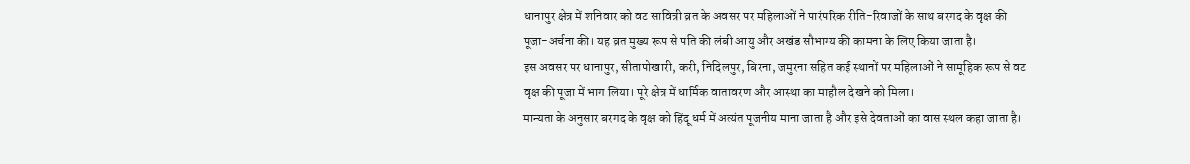धानापुर क्षेत्र में शनिवार को वट सावित्री व्रत के अवसर पर महिलाओं ने पारंपरिक रीति-रिवाजों के साथ बरगद के वृक्ष की पूजा-अर्चना की। यह व्रत मुख्य रूप से पति की लंबी आयु और अखंड सौभाग्य की कामना के लिए किया जाता है।
इस अवसर पर धानापुर, सीतापोखारी, करी, निदिलपुर, बिरना, जमुरना सहित कई स्थानों पर महिलाओं ने सामूहिक रूप से वट वृक्ष की पूजा में भाग लिया। पूरे क्षेत्र में धार्मिक वातावरण और आस्था का माहौल देखने को मिला।
मान्यता के अनुसार बरगद के वृक्ष को हिंदू धर्म में अत्यंत पूजनीय माना जाता है और इसे देवताओं का वास स्थल कहा जाता है।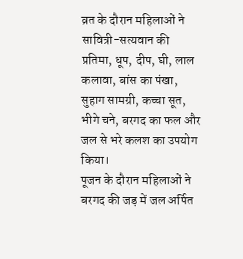व्रत के दौरान महिलाओं ने सावित्री-सत्यवान की प्रतिमा, धूप, दीप, घी, लाल कलावा, बांस का पंखा, सुहाग सामग्री, कच्चा सूत, भीगे चने, बरगद का फल और जल से भरे कलश का उपयोग किया।
पूजन के दौरान महिलाओं ने बरगद की जड़ में जल अर्पित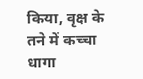किया, वृक्ष के तने में कच्चा धागा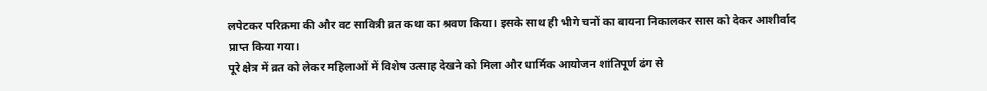लपेटकर परिक्रमा की और वट सावित्री व्रत कथा का श्रवण किया। इसके साथ ही भीगे चनों का बायना निकालकर सास को देकर आशीर्वाद प्राप्त किया गया।
पूरे क्षेत्र में व्रत को लेकर महिलाओं में विशेष उत्साह देखने को मिला और धार्मिक आयोजन शांतिपूर्ण ढंग से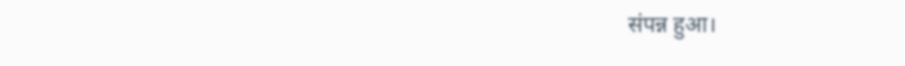संपन्न हुआ।